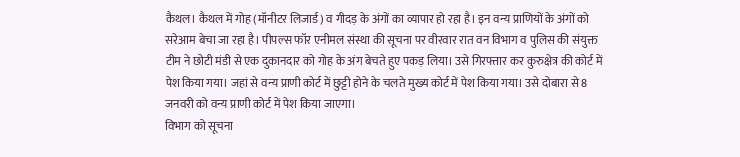कैथल। कैथल में गोह (मॉनीटर लिजार्ड) व गीदड़ के अंगों का व्यापार हो रहा है। इन वन्य प्राणियों के अंगों को सरेआम बेचा जा रहा है। पीपल्स फॉर एनीमल संस्था की सूचना पर वीरवार रात वन विभाग व पुलिस की संयुक्त टीम ने छोटी मंडी से एक दुकानदार को गोह के अंग बेचते हुए पकड़ लिया। उसे गिरफ्तार कर कुरुक्षेत्र की कोर्ट में पेश किया गया। जहां से वन्य प्राणी कोर्ट में छुट्टी होने के चलते मुख्य कोर्ट में पेश किया गया। उसे दोबारा से 8 जनवरी को वन्य प्राणी कोर्ट में पेश किया जाएगा।
विभाग को सूचना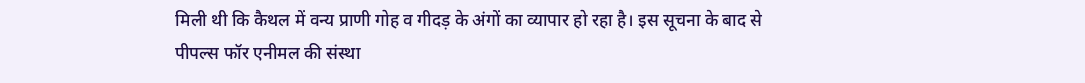मिली थी कि कैथल में वन्य प्राणी गोह व गीदड़ के अंगों का व्यापार हो रहा है। इस सूचना के बाद से पीपल्स फॉर एनीमल की संस्था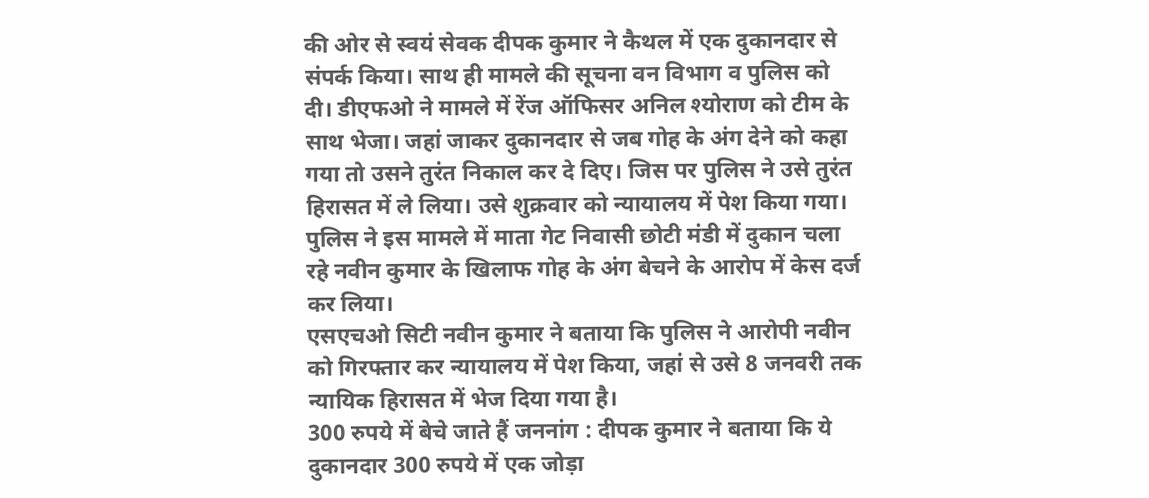की ओर से स्वयं सेवक दीपक कुमार ने कैथल में एक दुकानदार से संपर्क किया। साथ ही मामले की सूचना वन विभाग व पुलिस को दी। डीएफओ ने मामले में रेंज ऑफिसर अनिल श्योराण को टीम के साथ भेजा। जहां जाकर दुकानदार से जब गोह के अंग देने को कहा गया तो उसने तुरंत निकाल कर दे दिए। जिस पर पुलिस ने उसे तुरंत हिरासत में ले लिया। उसे शुक्रवार को न्यायालय में पेश किया गया। पुलिस ने इस मामले में माता गेट निवासी छोटी मंडी में दुकान चला रहे नवीन कुमार के खिलाफ गोह के अंग बेचने के आरोप में केस दर्ज कर लिया।
एसएचओ सिटी नवीन कुमार ने बताया कि पुलिस ने आरोपी नवीन को गिरफ्तार कर न्यायालय में पेश किया, जहां से उसे 8 जनवरी तक न्यायिक हिरासत में भेज दिया गया है।
300 रुपये में बेचे जाते हैं जननांग : दीपक कुमार ने बताया कि ये दुकानदार 300 रुपये में एक जोड़ा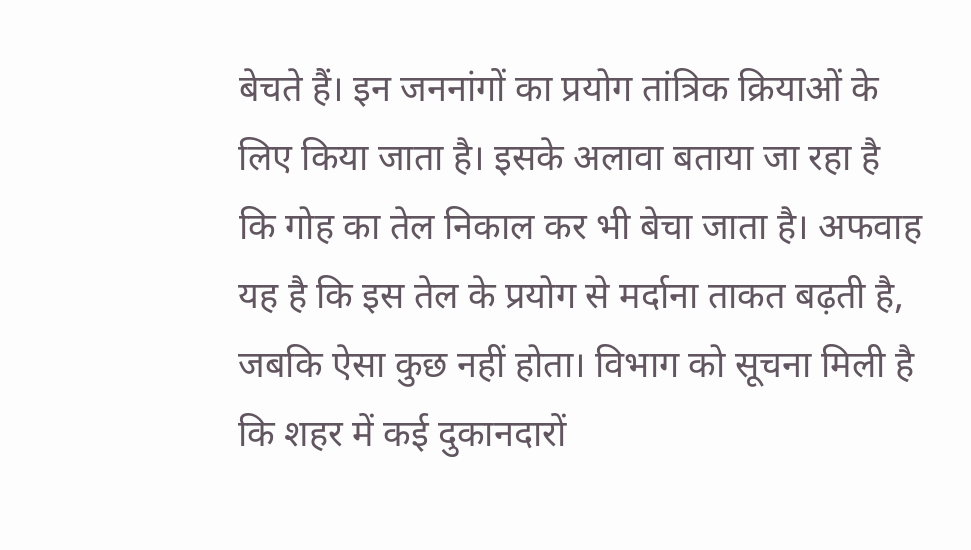बेचते हैं। इन जननांगों का प्रयोग तांत्रिक क्रियाओं के लिए किया जाता है। इसके अलावा बताया जा रहा है कि गोह का तेल निकाल कर भी बेचा जाता है। अफवाह यह है कि इस तेल के प्रयोग से मर्दाना ताकत बढ़ती है, जबकि ऐसा कुछ नहीं होता। विभाग को सूचना मिली है कि शहर में कई दुकानदारों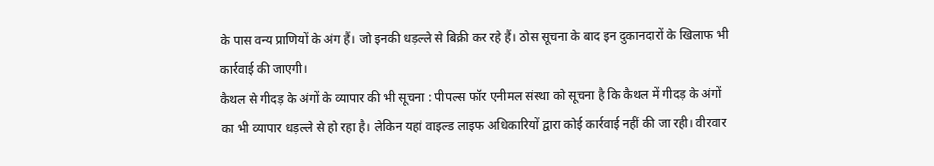के पास वन्य प्राणियों के अंग हैं। जो इनकी धड़ल्ले से बिक्री कर रहे हैं। ठोस सूचना के बाद इन दुकानदारों के खिलाफ भी कार्रवाई की जाएगी।
कैथल से गीदड़ के अंगों के व्यापार की भी सूचना : पीपल्स फॉर एनीमल संस्था को सूचना है कि कैथल में गीदड़ के अंगों का भी व्यापार धड़ल्ले से हो रहा है। लेकिन यहां वाइल्ड लाइफ अधिकारियों द्वारा कोई कार्रवाई नहीं की जा रही। वीरवार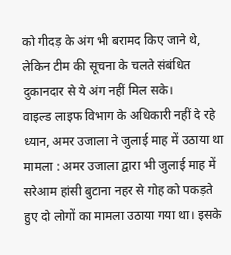को गीदड़ के अंग भी बरामद किए जाने थे, लेकिन टीम की सूचना के चलते संबंधित दुकानदार से ये अंग नहीं मिल सके।
वाइल्ड लाइफ विभाग के अधिकारी नहीं दे रहे ध्यान, अमर उजाला ने जुलाई माह में उठाया था मामला : अमर उजाला द्वारा भी जुलाई माह में सरेआम हांसी बुटाना नहर से गोह को पकड़ते हुए दो लोगों का मामला उठाया गया था। इसके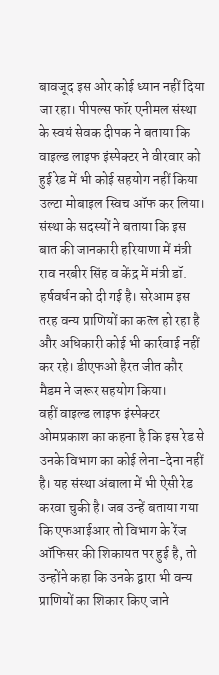बावजूद इस ओर कोई ध्यान नहीं दिया जा रहा। पीपल्स फॉर एनीमल संस्था के स्वयं सेवक दीपक ने बताया कि वाइल्ड लाइफ इंस्पेक्टर ने वीरवार को हुई रेड में भी कोई सहयोग नहीं किया उल्टा मोबाइल स्विच ऑफ कर लिया। संस्था के सदस्यों ने बताया कि इस बात की जानकारी हरियाणा में मंत्री राव नरबीर सिंह व केंद्र में मंत्री डॉ. हर्षवर्धन को दी गई है। सरेआम इस तरह वन्य प्राणियों का कत्ल हो रहा है और अधिकारी कोई भी कार्रवाई नहीं कर रहे। डीएफओ हैरत जीत कौर मैडम ने जरूर सहयोग किया।
वहीं वाइल्ड लाइफ इंस्पेक्टर ओमप्रकाश का कहना है कि इस रेड से उनके विभाग का कोई लेना-देना नहीं है। यह संस्था अंबाला में भी ऐसी रेड करवा चुकी है। जब उन्हें बताया गया कि एफआईआर तो विभाग के रेंज ऑफिसर की शिकायत पर हुई है, तो उन्होंने कहा कि उनके द्वारा भी वन्य प्राणियों का शिकार किए जाने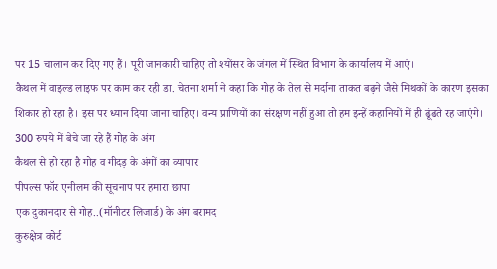पर 15 चालान कर दिए गए हैं। पूरी जानकारी चाहिए तो श्योंसर के जंगल में स्थित विभाग के कार्यालय में आएं।
कैथल में वाइल्ड लाइफ पर काम कर रही डा. चेतना शर्मा ने कहा कि गोह के तेल से मर्दाना ताकत बढ़ने जैसे मिथकों के कारण इसका शिकार हो रहा है। इस पर ध्यान दिया जाना चाहिए। वन्य प्राणियों का संरक्षण नहीं हुआ तो हम इन्हें कहानियों में ही ढूंढते रह जाएंगे।
300 रुपये में बेचे जा रहे हैं गोह के अंग
कैथल से हो रहा है गोह व गीदड़ के अंगों का व्यापार
पीपल्स फॉर एनीलम की सूचनाप पर हमारा छापा
एक दुकानदार से गोह..(मॉनीटर लिजार्ड) के अंग बरामद
कुरुक्षेत्र कोर्ट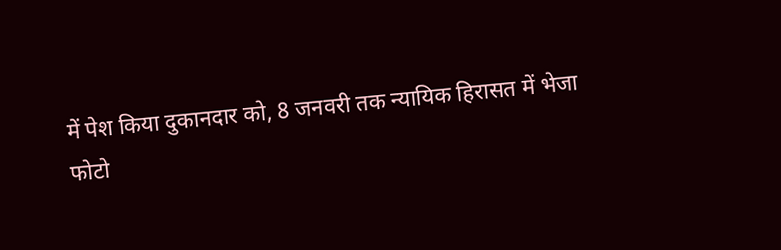में पेश किया दुकानदार को, 8 जनवरी तक न्यायिक हिरासत में भेजा
फोटो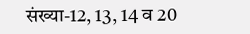संख्या-12, 13, 14 व 20